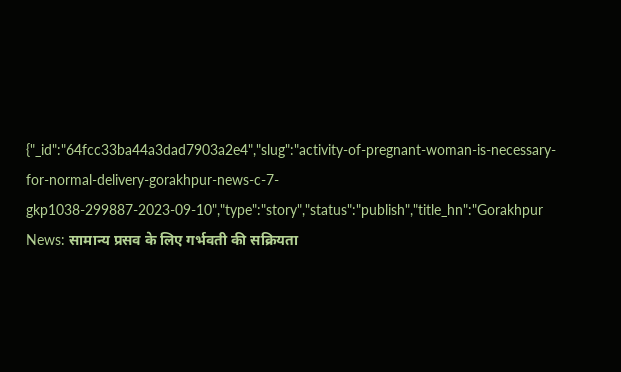{"_id":"64fcc33ba44a3dad7903a2e4","slug":"activity-of-pregnant-woman-is-necessary-for-normal-delivery-gorakhpur-news-c-7-gkp1038-299887-2023-09-10","type":"story","status":"publish","title_hn":"Gorakhpur News: सामान्य प्रसव के लिए गर्भवती की सक्रियता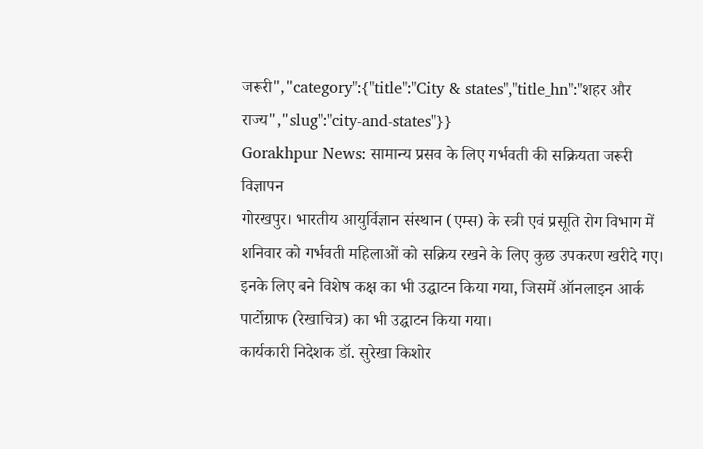जरूरी","category":{"title":"City & states","title_hn":"शहर और राज्य","slug":"city-and-states"}}
Gorakhpur News: सामान्य प्रसव के लिए गर्भवती की सक्रियता जरूरी
विज्ञापन
गोरखपुर। भारतीय आयुर्विज्ञान संस्थान (एम्स) के स्त्री एवं प्रसूति रोग विभाग में शनिवार को गर्भवती महिलाओं को सक्रिय रखने के लिए कुछ उपकरण खरीदे गए। इनके लिए बने विशेष कक्ष का भी उद्घाटन किया गया, जिसमें ऑनलाइन आर्क पार्टोग्राफ (रेखाचित्र) का भी उद्घाटन किया गया।
कार्यकारी निदेशक डॉ. सुरेखा किशोर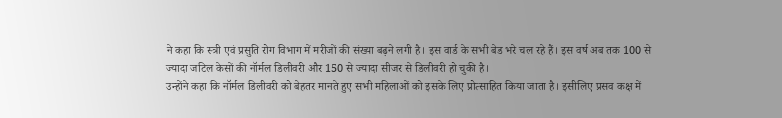ने कहा कि स्त्री एवं प्रसुति रोग विभाग में मरीजों की संख्या बढ़ने लगी है। इस वार्ड के सभी बेड भरे चल रहे हैं। इस वर्ष अब तक 100 से ज्यादा जटिल केसों की नॉर्मल डिलीवरी और 150 से ज्यादा सीजर से डिलीवरी हो चुकी है।
उन्होंने कहा कि नॉर्मल डिलीवरी को बेहतर मानते हुए सभी महिलाओं को इसके लिए प्रोत्साहित किया जाता है। इसीलिए प्रसव कक्ष में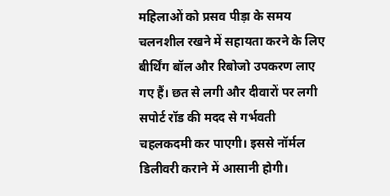महिलाओं को प्रसव पीड़ा के समय चलनशील रखने में सहायता करने के लिए बीर्थिंग बॉल और रिबोजो उपकरण लाए गए हैं। छत से लगी और दीवारों पर लगी सपोर्ट रॉड की मदद से गर्भवती चहलकदमी कर पाएगी। इससे नॉर्मल डिलीवरी कराने में आसानी होगी।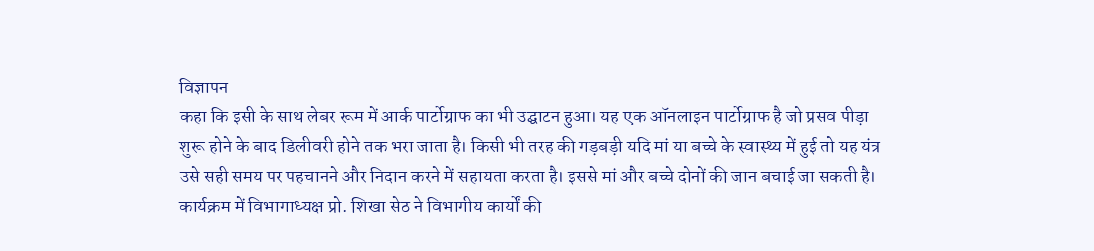विज्ञापन
कहा कि इसी के साथ लेबर रूम में आर्क पार्टोग्राफ का भी उद्घाटन हुआ। यह एक ऑनलाइन पार्टोग्राफ है जो प्रसव पीड़ा शुरू होने के बाद डिलीवरी होने तक भरा जाता है। किसी भी तरह की गड़बड़ी यदि मां या बच्चे के स्वास्थ्य में हुई तो यह यंत्र उसे सही समय पर पहचानने और निदान करने में सहायता करता है। इससे मां और बच्चे दोनों की जान बचाई जा सकती है।
कार्यक्रम में विभागाध्यक्ष प्रो. शिखा सेठ ने विभागीय कार्यों की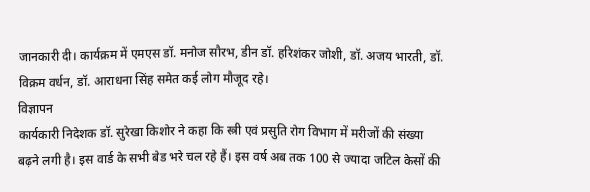जानकारी दी। कार्यक्रम में एमएस डॉ. मनोज सौरभ, डीन डॉ. हरिशंकर जोशी, डॉ. अजय भारती, डॉ. विक्रम वर्धन, डॉ. आराधना सिंह समेत कई लोग मौजूद रहे।
विज्ञापन
कार्यकारी निदेशक डॉ. सुरेखा किशोर ने कहा कि स्त्री एवं प्रसुति रोग विभाग में मरीजों की संख्या बढ़ने लगी है। इस वार्ड के सभी बेड भरे चल रहे हैं। इस वर्ष अब तक 100 से ज्यादा जटिल केसों की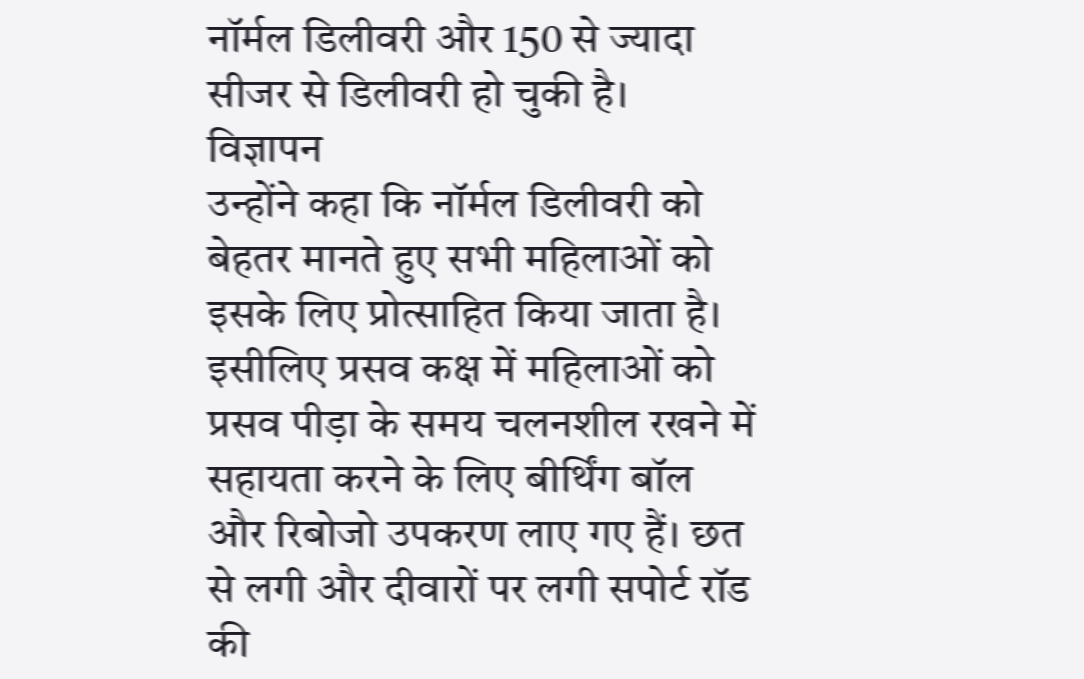नॉर्मल डिलीवरी और 150 से ज्यादा सीजर से डिलीवरी हो चुकी है।
विज्ञापन
उन्होंने कहा कि नॉर्मल डिलीवरी को बेहतर मानते हुए सभी महिलाओं को इसके लिए प्रोत्साहित किया जाता है। इसीलिए प्रसव कक्ष में महिलाओं को प्रसव पीड़ा के समय चलनशील रखने में सहायता करने के लिए बीर्थिंग बॉल और रिबोजो उपकरण लाए गए हैं। छत से लगी और दीवारों पर लगी सपोर्ट रॉड की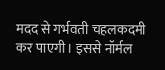मदद से गर्भवती चहलकदमी कर पाएगी। इससे नॉर्मल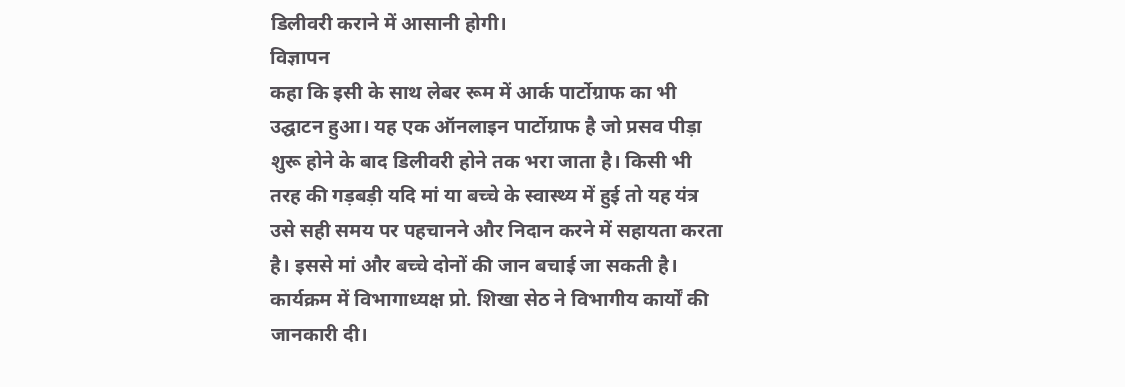डिलीवरी कराने में आसानी होगी।
विज्ञापन
कहा कि इसी के साथ लेबर रूम में आर्क पार्टोग्राफ का भी उद्घाटन हुआ। यह एक ऑनलाइन पार्टोग्राफ है जो प्रसव पीड़ा शुरू होने के बाद डिलीवरी होने तक भरा जाता है। किसी भी तरह की गड़बड़ी यदि मां या बच्चे के स्वास्थ्य में हुई तो यह यंत्र उसे सही समय पर पहचानने और निदान करने में सहायता करता है। इससे मां और बच्चे दोनों की जान बचाई जा सकती है।
कार्यक्रम में विभागाध्यक्ष प्रो. शिखा सेठ ने विभागीय कार्यों की जानकारी दी।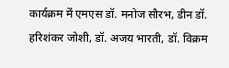कार्यक्रम में एमएस डॉ. मनोज सौरभ, डीन डॉ. हरिशंकर जोशी, डॉ. अजय भारती, डॉ. विक्रम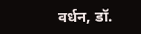वर्धन, डॉ.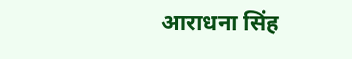आराधना सिंह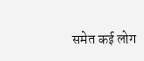समेत कई लोग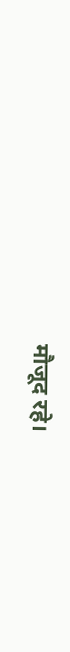मौजूद रहे।